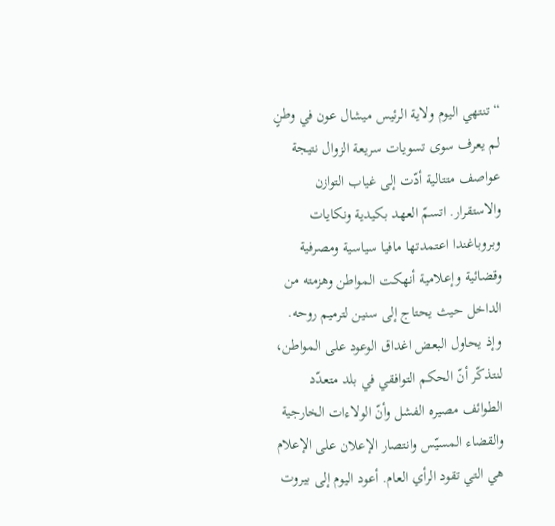“تنتهي اليوم ولاية الرئيس ميشال عون في وطنٍ لم يعرف سوى تسويات سريعة الزوال نتيجة عواصف متتالية أدّت إلى غياب التوازن والاستقرار. اتسمّ العهد بكيدية ونكايات وبروباغندا اعتمدتها مافيا سياسية ومصرفية وقضائية وإعلامية أنهكت المواطن وهزمته من الداخل حيث يحتاج إلى سنين لترميم روحه.
وإذ يحاول البعض اغداق الوعود على المواطن، لنتذكّر أنّ الحكم التوافقي في بلد متعدّد الطوائف مصيره الفشل وأنّ الولاءات الخارجية والقضاء المسيّس وانتصار الإعلان على الإعلام هي التي تقود الرأي العام. أعود اليوم إلى بيروت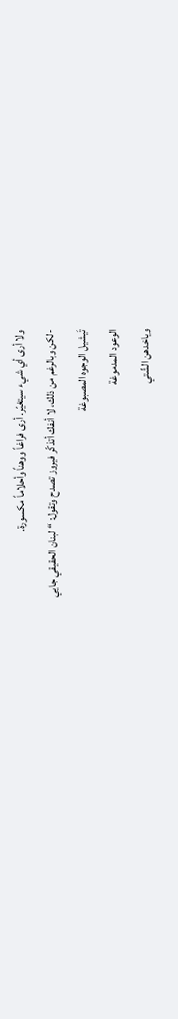ولا أرى أي شيء سيتغيّر. أرى فراغاً ووهناً وأحلاماً مكسورة.
-لكن وبالرغم من ذلك، لا أنفك أتذكّر فيروز تصدح وتقول: “لبنان الحقيقي جايي
تَيشيل الوجوه المصبوغة
الوعود المدموغة
وياخدهن الشّتي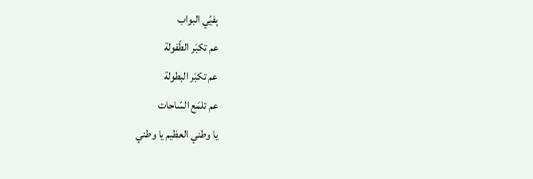بِفيّي البواب
عم تكبَر الطّفولة
عم تكبَر البطولة
عم تلمَع السّاحات
يا وطني العظيم يا وطني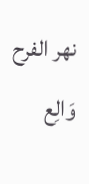نهر الفرح وَالِع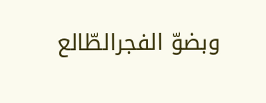وبضوّ الفجرالطّالع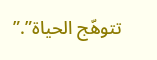تتوهّج الحياة”.”